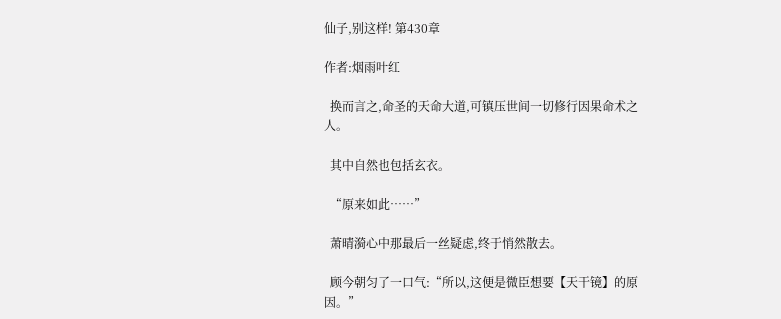仙子,别这样! 第430章

作者:烟雨叶红

  换而言之,命圣的天命大道,可镇压世间一切修行因果命术之人。

  其中自然也包括玄衣。

  “原来如此……”

  萧晴漪心中那最后一丝疑虑,终于悄然散去。

  顾今朝匀了一口气:“所以,这便是微臣想要【天干镜】的原因。”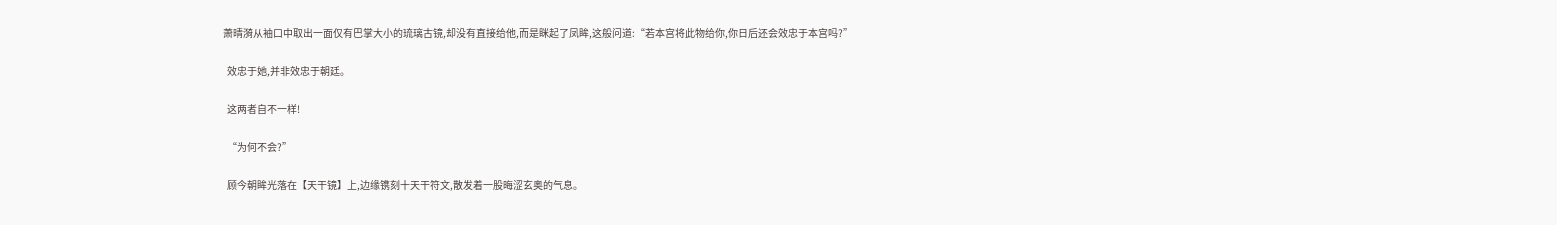萧晴漪从袖口中取出一面仅有巴掌大小的琉璃古镜,却没有直接给他,而是眯起了凤眸,这般问道:“若本宫将此物给你,你日后还会效忠于本宫吗?”

  效忠于她,并非效忠于朝廷。

  这两者自不一样!

  “为何不会?”

  顾今朝眸光落在【天干镜】上,边缘镌刻十天干符文,散发着一股晦涩玄奥的气息。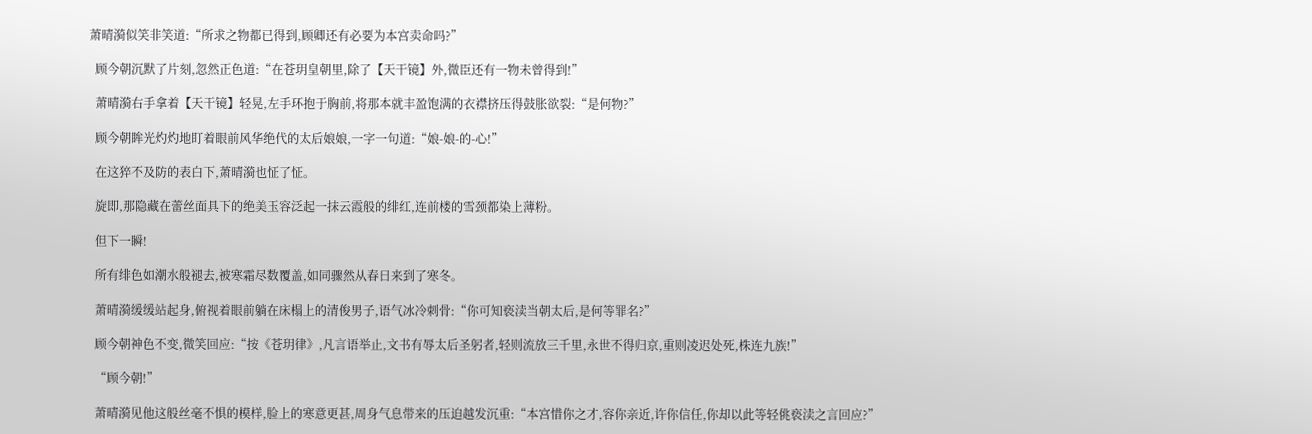萧晴漪似笑非笑道:“所求之物都已得到,顾卿还有必要为本宫卖命吗?”

  顾今朝沉默了片刻,忽然正色道:“在苍玥皇朝里,除了【天干镜】外,微臣还有一物未曾得到!”

  萧晴漪右手拿着【天干镜】轻晃,左手环抱于胸前,将那本就丰盈饱满的衣襟挤压得鼓胀欲裂:“是何物?”

  顾今朝眸光灼灼地盯着眼前风华绝代的太后娘娘,一字一句道:“娘-娘-的-心!”

  在这猝不及防的表白下,萧晴漪也怔了怔。

  旋即,那隐藏在蕾丝面具下的绝美玉容泛起一抹云霞般的绯红,连前楼的雪颈都染上薄粉。

  但下一瞬!

  所有绯色如潮水般褪去,被寒霜尽数覆盖,如同骤然从春日来到了寒冬。

  萧晴漪缓缓站起身,俯视着眼前躺在床榻上的清俊男子,语气冰冷刺骨:“你可知亵渎当朝太后,是何等罪名?”

  顾今朝神色不变,微笑回应:“按《苍玥律》,凡言语举止,文书有辱太后圣躬者,轻则流放三千里,永世不得归京,重则凌迟处死,株连九族!”

  “顾今朝!”

  萧晴漪见他这般丝毫不惧的模样,脸上的寒意更甚,周身气息带来的压迫越发沉重:“本宫惜你之才,容你亲近,许你信任,你却以此等轻佻亵渎之言回应?”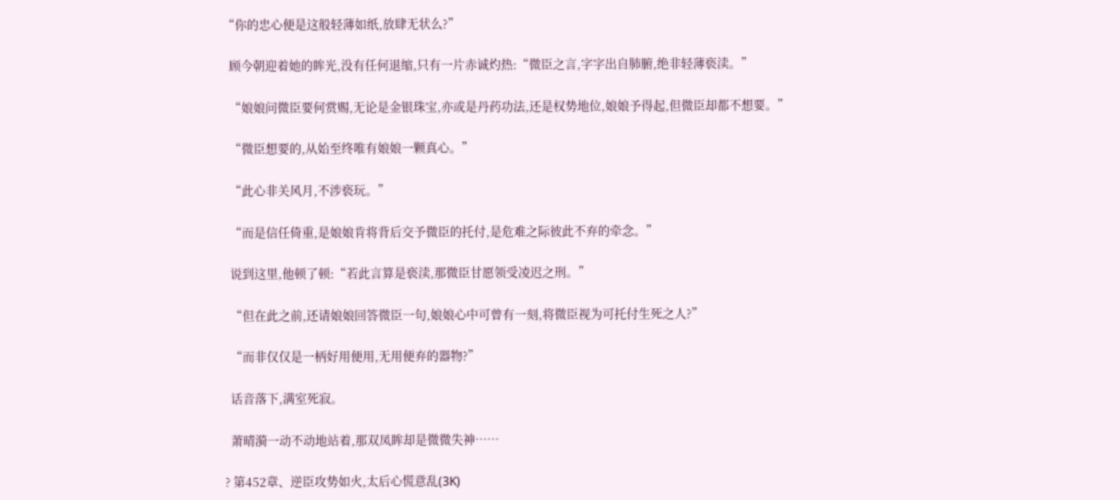“你的忠心便是这般轻薄如纸,放肆无状么?”

  顾今朝迎着她的眸光,没有任何退缩,只有一片赤诚灼热:“微臣之言,字字出自肺腑,绝非轻薄亵渎。”

  “娘娘问微臣要何赏赐,无论是金银珠宝,亦或是丹药功法,还是权势地位,娘娘予得起,但微臣却都不想要。”

  “微臣想要的,从始至终唯有娘娘一颗真心。”

  “此心非关风月,不涉亵玩。”

  “而是信任倚重,是娘娘肯将背后交予微臣的托付,是危难之际彼此不弃的牵念。”

  说到这里,他顿了顿:“若此言算是亵渎,那微臣甘愿领受凌迟之刑。”

  “但在此之前,还请娘娘回答微臣一句,娘娘心中可曾有一刻,将微臣视为可托付生死之人?”

  “而非仅仅是一柄好用便用,无用便弃的器物?”

  话音落下,满室死寂。

  萧晴漪一动不动地站着,那双凤眸却是微微失神……

? 第452章、逆臣攻势如火,太后心慌意乱(3K)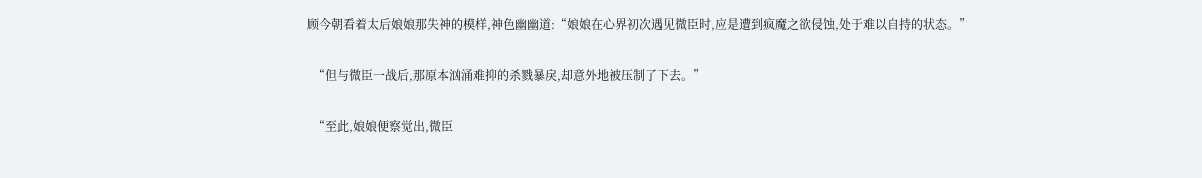顾今朝看着太后娘娘那失神的模样,神色幽幽道:“娘娘在心界初次遇见微臣时,应是遭到疯魔之欲侵蚀,处于难以自持的状态。”

  “但与微臣一战后,那原本汹涌难抑的杀戮暴戾,却意外地被压制了下去。”

  “至此,娘娘便察觉出,微臣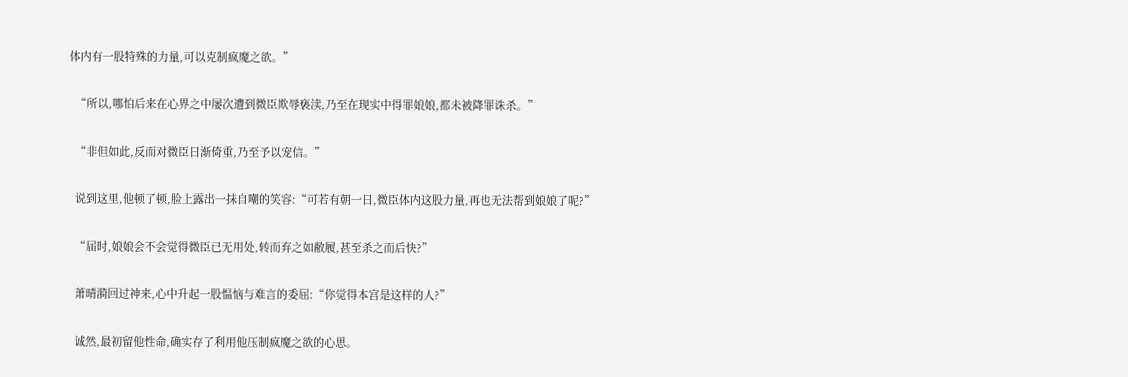体内有一股特殊的力量,可以克制疯魔之欲。”

  “所以,哪怕后来在心界之中屡次遭到微臣欺辱亵渎,乃至在现实中得罪娘娘,都未被降罪诛杀。”

  “非但如此,反而对微臣日渐倚重,乃至予以宠信。”

  说到这里,他顿了顿,脸上露出一抹自嘲的笑容:“可若有朝一日,微臣体内这股力量,再也无法帮到娘娘了呢?”

  “届时,娘娘会不会觉得微臣已无用处,转而弃之如敝履,甚至杀之而后快?”

  萧晴漪回过神来,心中升起一股愠恼与难言的委屈:“你觉得本宫是这样的人?”

  诚然,最初留他性命,确实存了利用他压制疯魔之欲的心思。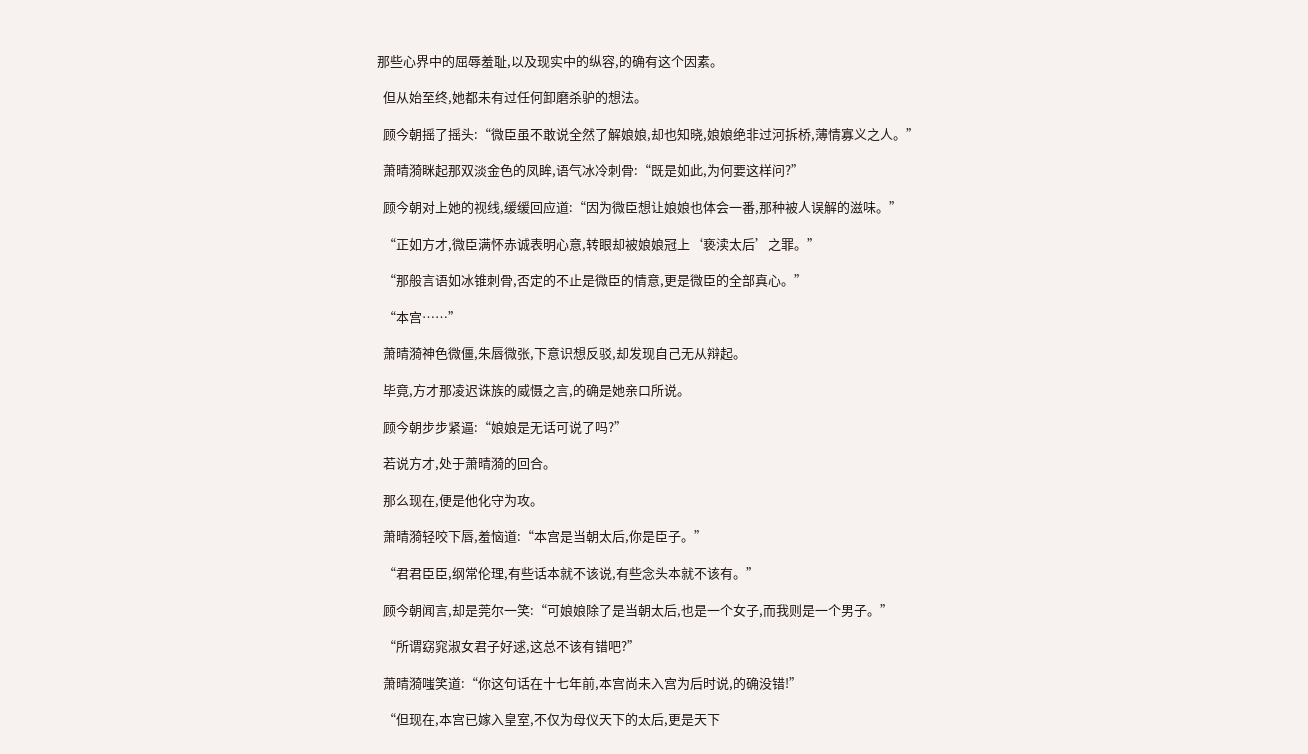那些心界中的屈辱羞耻,以及现实中的纵容,的确有这个因素。

  但从始至终,她都未有过任何卸磨杀驴的想法。

  顾今朝摇了摇头:“微臣虽不敢说全然了解娘娘,却也知晓,娘娘绝非过河拆桥,薄情寡义之人。”

  萧晴漪眯起那双淡金色的凤眸,语气冰冷刺骨:“既是如此,为何要这样问?”

  顾今朝对上她的视线,缓缓回应道:“因为微臣想让娘娘也体会一番,那种被人误解的滋味。”

  “正如方才,微臣满怀赤诚表明心意,转眼却被娘娘冠上‘亵渎太后’之罪。”

  “那般言语如冰锥刺骨,否定的不止是微臣的情意,更是微臣的全部真心。”

  “本宫……”

  萧晴漪神色微僵,朱唇微张,下意识想反驳,却发现自己无从辩起。

  毕竟,方才那凌迟诛族的威慑之言,的确是她亲口所说。

  顾今朝步步紧逼:“娘娘是无话可说了吗?”

  若说方才,处于萧晴漪的回合。

  那么现在,便是他化守为攻。

  萧晴漪轻咬下唇,羞恼道:“本宫是当朝太后,你是臣子。”

  “君君臣臣,纲常伦理,有些话本就不该说,有些念头本就不该有。”

  顾今朝闻言,却是莞尔一笑:“可娘娘除了是当朝太后,也是一个女子,而我则是一个男子。”

  “所谓窈窕淑女君子好逑,这总不该有错吧?”

  萧晴漪嗤笑道:“你这句话在十七年前,本宫尚未入宫为后时说,的确没错!”

  “但现在,本宫已嫁入皇室,不仅为母仪天下的太后,更是天下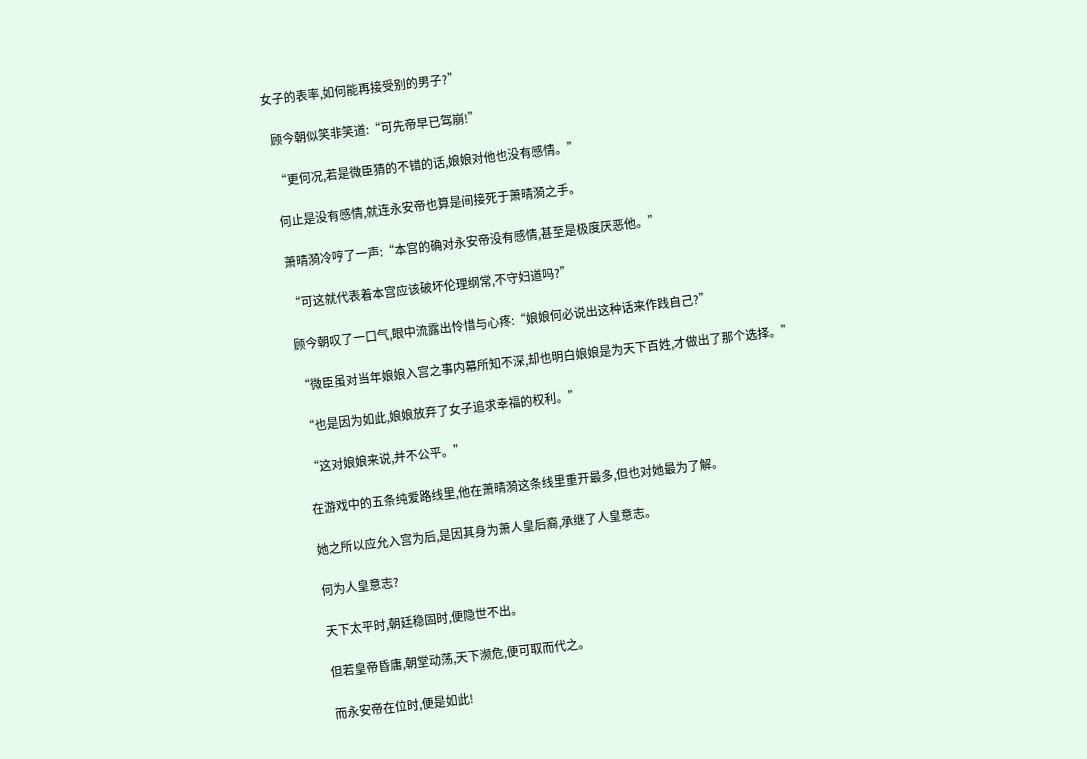女子的表率,如何能再接受别的男子?”

  顾今朝似笑非笑道:“可先帝早已驾崩!”

  “更何况,若是微臣猜的不错的话,娘娘对他也没有感情。”

  何止是没有感情,就连永安帝也算是间接死于萧晴漪之手。

  萧晴漪冷哼了一声:“本宫的确对永安帝没有感情,甚至是极度厌恶他。”

  “可这就代表着本宫应该破坏伦理纲常,不守妇道吗?”

  顾今朝叹了一口气,眼中流露出怜惜与心疼:“娘娘何必说出这种话来作践自己?”

  “微臣虽对当年娘娘入宫之事内幕所知不深,却也明白娘娘是为天下百姓,才做出了那个选择。”

  “也是因为如此,娘娘放弃了女子追求幸福的权利。”

  “这对娘娘来说,并不公平。”

  在游戏中的五条纯爱路线里,他在萧晴漪这条线里重开最多,但也对她最为了解。

  她之所以应允入宫为后,是因其身为萧人皇后裔,承继了人皇意志。

  何为人皇意志?

  天下太平时,朝廷稳固时,便隐世不出。

  但若皇帝昏庸,朝堂动荡,天下濒危,便可取而代之。

  而永安帝在位时,便是如此!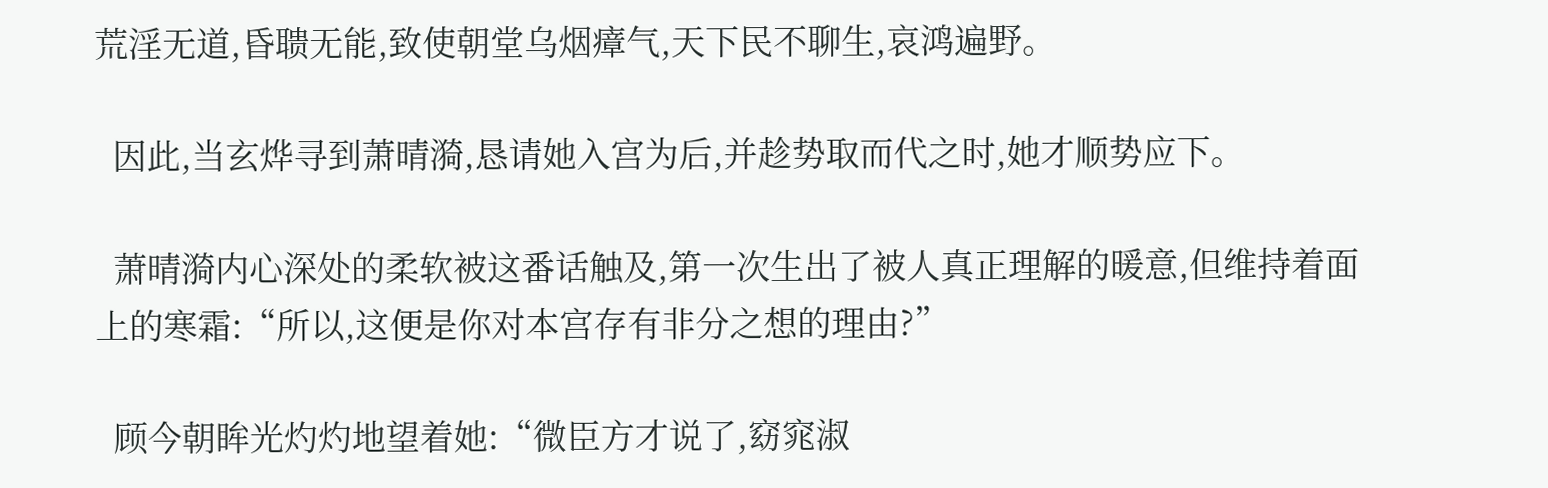荒淫无道,昏聩无能,致使朝堂乌烟瘴气,天下民不聊生,哀鸿遍野。

  因此,当玄烨寻到萧晴漪,恳请她入宫为后,并趁势取而代之时,她才顺势应下。

  萧晴漪内心深处的柔软被这番话触及,第一次生出了被人真正理解的暖意,但维持着面上的寒霜:“所以,这便是你对本宫存有非分之想的理由?”

  顾今朝眸光灼灼地望着她:“微臣方才说了,窈窕淑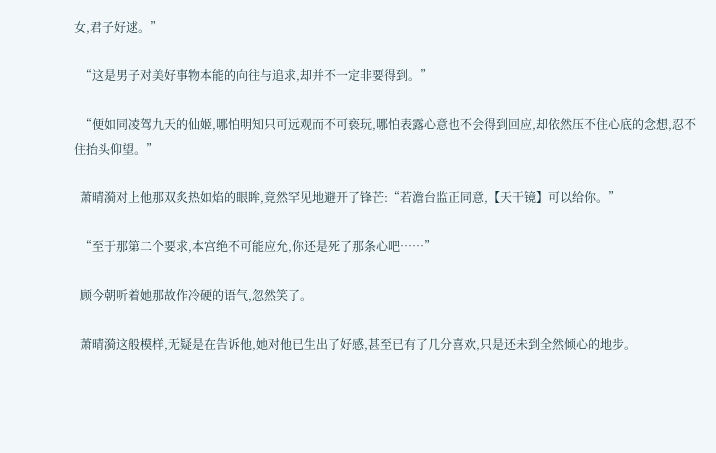女,君子好逑。”

  “这是男子对美好事物本能的向往与追求,却并不一定非要得到。”

  “便如同凌驾九天的仙姬,哪怕明知只可远观而不可亵玩,哪怕表露心意也不会得到回应,却依然压不住心底的念想,忍不住抬头仰望。”

  萧晴漪对上他那双炙热如焰的眼眸,竟然罕见地避开了锋芒:“若澹台监正同意,【天干镜】可以给你。”

  “至于那第二个要求,本宫绝不可能应允,你还是死了那条心吧……”

  顾今朝听着她那故作冷硬的语气,忽然笑了。

  萧晴漪这般模样,无疑是在告诉他,她对他已生出了好感,甚至已有了几分喜欢,只是还未到全然倾心的地步。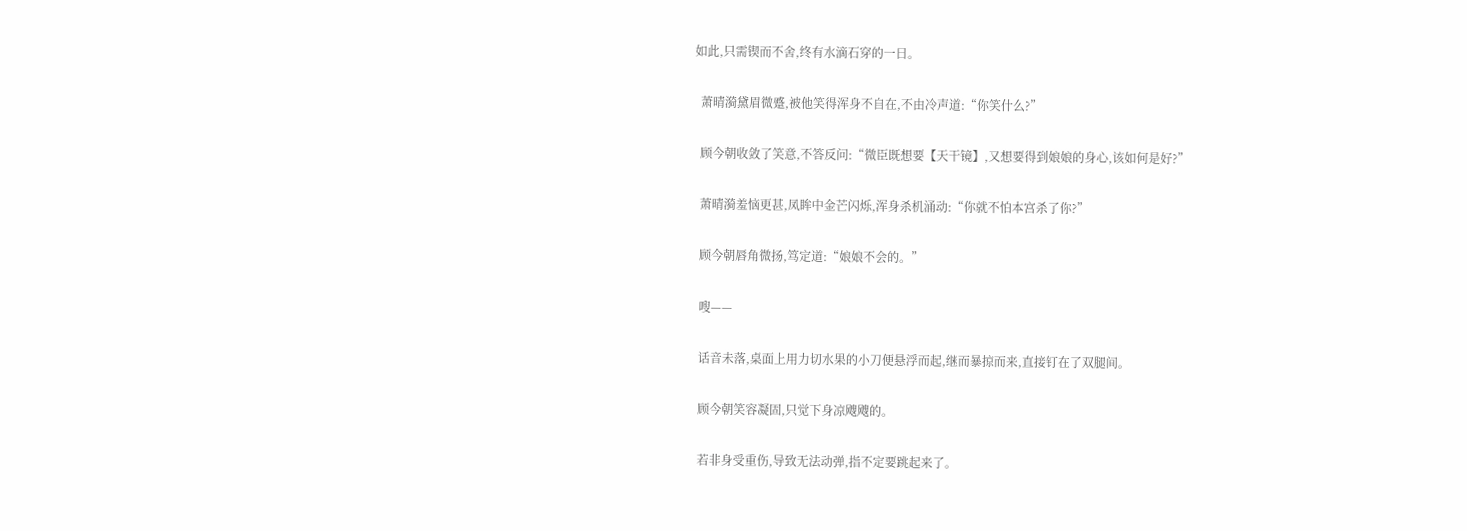如此,只需锲而不舍,终有水滴石穿的一日。

  萧晴漪黛眉微蹙,被他笑得浑身不自在,不由冷声道:“你笑什么?”

  顾今朝收敛了笑意,不答反问:“微臣既想要【天干镜】,又想要得到娘娘的身心,该如何是好?”

  萧晴漪羞恼更甚,凤眸中金芒闪烁,浑身杀机涌动:“你就不怕本宫杀了你?”

  顾今朝唇角微扬,笃定道:“娘娘不会的。”

  嗖——

  话音未落,桌面上用力切水果的小刀便悬浮而起,继而暴掠而来,直接钉在了双腿间。

  顾今朝笑容凝固,只觉下身凉飕飕的。

  若非身受重伤,导致无法动弹,指不定要跳起来了。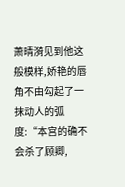萧晴漪见到他这般模样,娇艳的唇角不由勾起了一抹动人的弧度:“本宫的确不会杀了顾卿,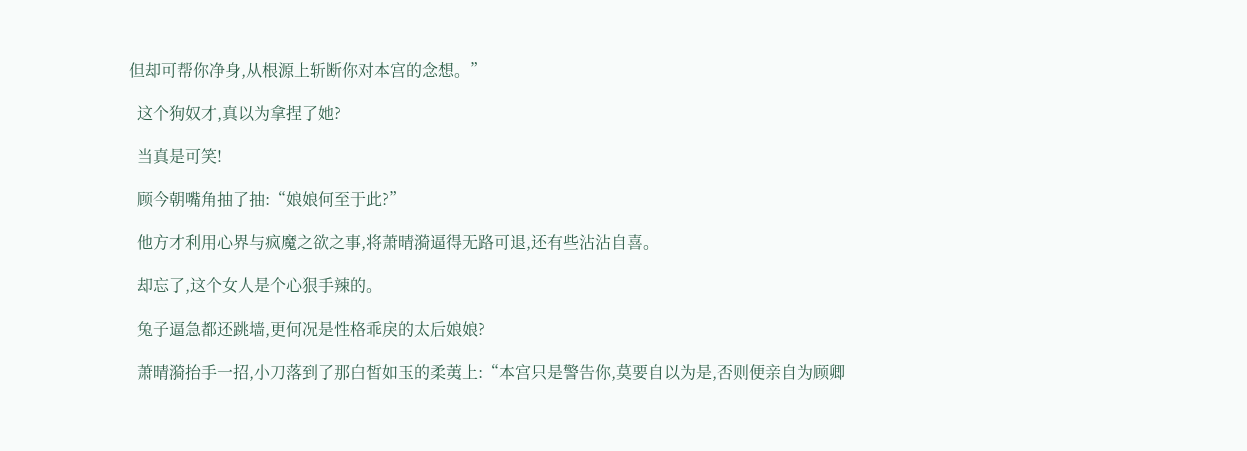但却可帮你净身,从根源上斩断你对本宫的念想。”

  这个狗奴才,真以为拿捏了她?

  当真是可笑!

  顾今朝嘴角抽了抽:“娘娘何至于此?”

  他方才利用心界与疯魔之欲之事,将萧晴漪逼得无路可退,还有些沾沾自喜。

  却忘了,这个女人是个心狠手辣的。

  兔子逼急都还跳墙,更何况是性格乖戾的太后娘娘?

  萧晴漪抬手一招,小刀落到了那白皙如玉的柔荑上:“本宫只是警告你,莫要自以为是,否则便亲自为顾卿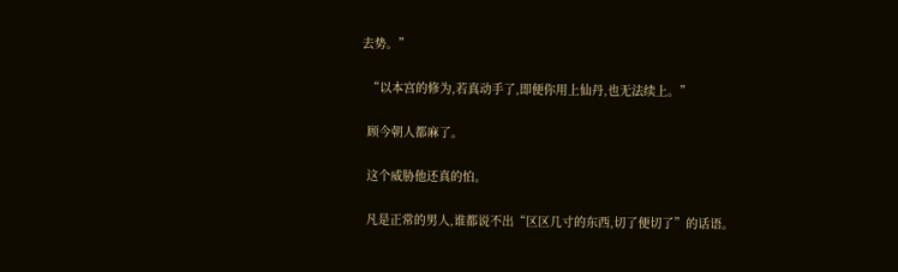去势。”

  “以本宫的修为,若真动手了,即便你用上仙丹,也无法续上。”

  顾今朝人都麻了。

  这个威胁他还真的怕。

  凡是正常的男人,谁都说不出“区区几寸的东西,切了便切了”的话语。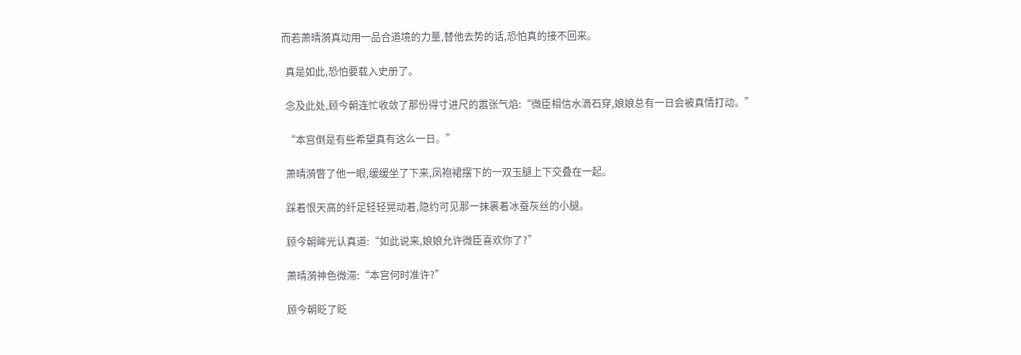而若萧晴漪真动用一品合道境的力量,替他去势的话,恐怕真的接不回来。

  真是如此,恐怕要载入史册了。

  念及此处,顾今朝连忙收敛了那份得寸进尺的嚣张气焰:“微臣相信水滴石穿,娘娘总有一日会被真情打动。”

  “本宫倒是有些希望真有这么一日。”

  萧晴漪瞥了他一眼,缓缓坐了下来,凤袍裙摆下的一双玉腿上下交叠在一起。

  踩着恨天高的纤足轻轻晃动着,隐约可见那一抹裹着冰蚕灰丝的小腿。

  顾今朝眸光认真道:“如此说来,娘娘允许微臣喜欢你了?”

  萧晴漪神色微滞:“本宫何时准许?”

  顾今朝眨了眨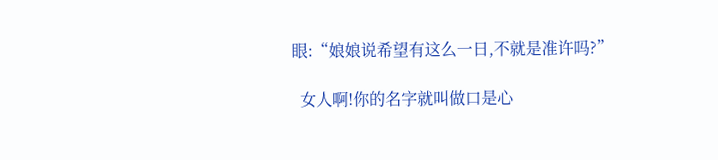眼:“娘娘说希望有这么一日,不就是准许吗?”

  女人啊!你的名字就叫做口是心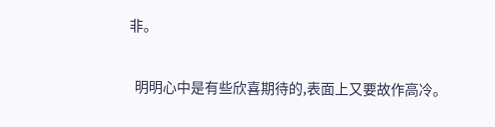非。

  明明心中是有些欣喜期待的,表面上又要故作高冷。